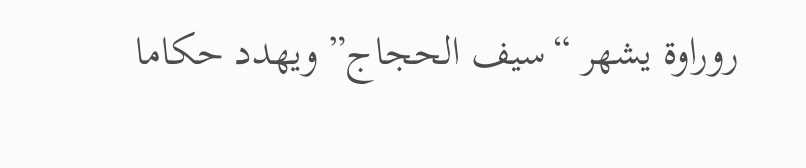روراوة يشهر “سيف الحجاج” ويهدد حكاما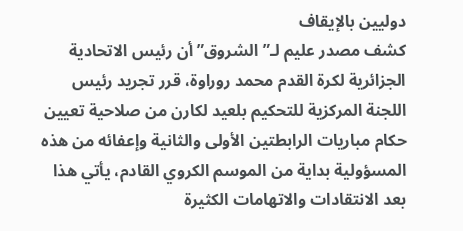دوليين بالإيقاف
كشف مصدر عليم لـ”الشروق” أن رئيس الاتحادية الجزائرية لكرة القدم محمد روراوة، قرر تجريد رئيس اللجنة المركزية للتحكيم بلعيد لكارن من صلاحية تعيين حكام مباريات الرابطتين الأولى والثانية وإعفائه من هذه المسؤولية بداية من الموسم الكروي القادم، يأتي هذا بعد الانتقادات والاتهامات الكثيرة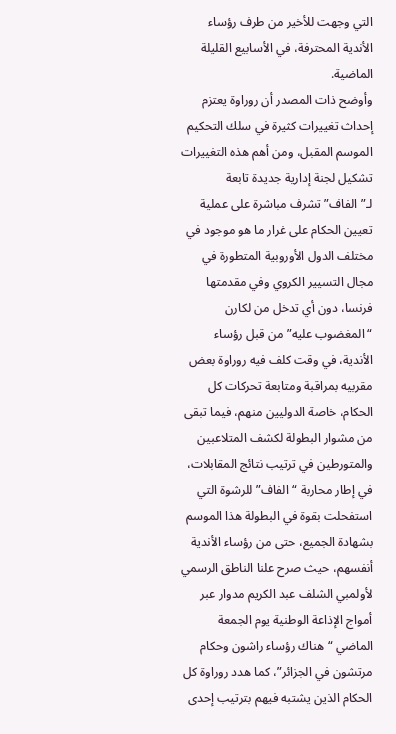التي وجهت للأخير من طرف رؤساء الأندية المحترفة، في الأسابيع القليلة الماضية.
وأوضح ذات المصدر أن روراوة يعتزم إحداث تغييرات كثيرة في سلك التحكيم الموسم المقبل، ومن أهم هذه التغييرات تشكيل لجنة إدارية جديدة تابعة لـ”الفاف” تشرف مباشرة على عملية تعيين الحكام على غرار ما هو موجود في مختلف الدول الأوروبية المتطورة في مجال التسيير الكروي وفي مقدمتها فرنسا، دون أي تدخل من لكارن “المغضوب عليه” من قبل رؤساء الأندية، في وقت كلف فيه روراوة بعض مقربيه بمراقبة ومتابعة تحركات كل الحكام، خاصة الدوليين منهم، فيما تبقى من مشوار البطولة لكشف المتلاعبين والمتورطين في ترتيب نتائج المقابلات، في إطار محاربة “الفاف” للرشوة التي استفحلت بقوة في البطولة هذا الموسم بشهادة الجميع، حتى من رؤساء الأندية أنفسهم، حيث صرح علنا الناطق الرسمي لأولمبي الشلف عبد الكريم مدوار عبر أمواج الإذاعة الوطنية يوم الجمعة الماضي “هناك رؤساء راشون وحكام مرتشون في الجزائر”، كما هدد روراوة كل الحكام الذين يشتبه فيهم بترتيب إحدى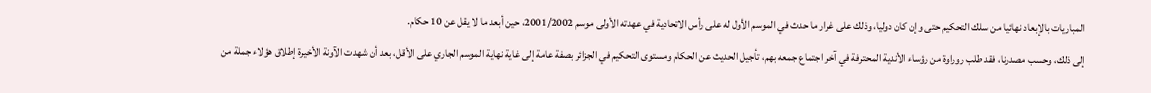المباريات بالإبعاد نهائيا من سلك التحكيم حتى وإن كان دوليا، وذلك على غرار ما حدث في الموسم الأول له على رأس الاتحادية في عهدته الأولى موسم 2001/2002، حين أبعد ما لا يقل عن 10 حكام.
إلى ذلك، وحسب مصدرنا، فقد طلب روراوة من رؤساء الأندية المحترفة في آخر اجتماع جمعه بهم، تأجيل الحديث عن الحكام ومستوى التحكيم في الجزائر بصفة عامة إلى غاية نهاية الموسم الجاري على الأقل، بعد أن شهدت الآونة الأخيرة إطلاق هؤلاء جملة من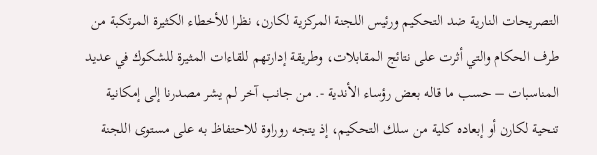التصريحات النارية ضد التحكيم ورئيس اللجنة المركزية لكارن، نظرا للأخطاء الكثيرة المرتكبة من طرف الحكام والتي أثرت على نتائج المقابلات، وطريقة إدارتهم للقاءات المثيرة للشكوك في عديد المناسبات – حسب ما قاله بعض رؤساء الأندية -. من جانب آخر لم يشر مصدرنا إلى إمكانية تنحية لكارن أو إبعاده كلية من سلك التحكيم، إذ يتجه روراوة للاحتفاظ به على مستوى اللجنة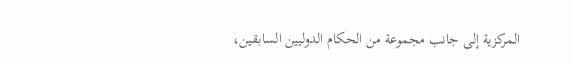المركزية إلى جانب مجموعة من الحكام الدوليين السابقين،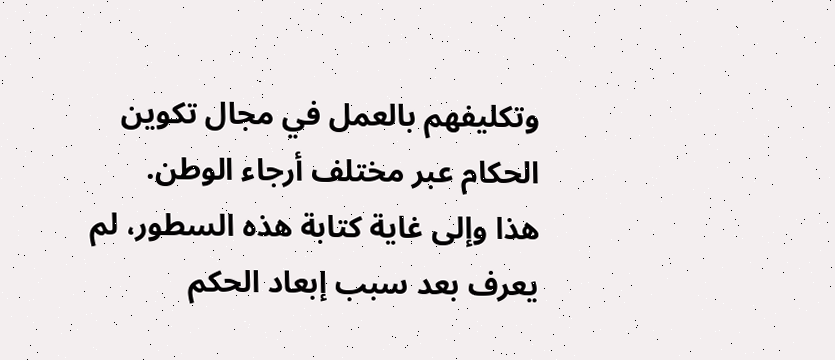وتكليفهم بالعمل في مجال تكوين الحكام عبر مختلف أرجاء الوطن.
هذا وإلى غاية كتابة هذه السطور، لم يعرف بعد سبب إبعاد الحكم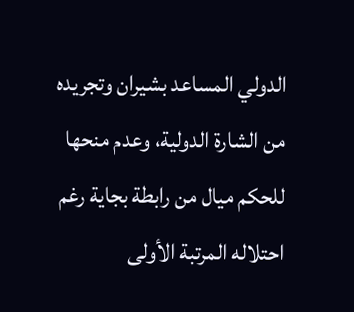الدولي المساعد بشيران وتجريده من الشارة الدولية، وعدم منحها للحكم ميال من رابطة بجاية رغم احتلاله المرتبة الأولى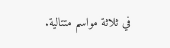في ثلاثة مواسم متتالية.